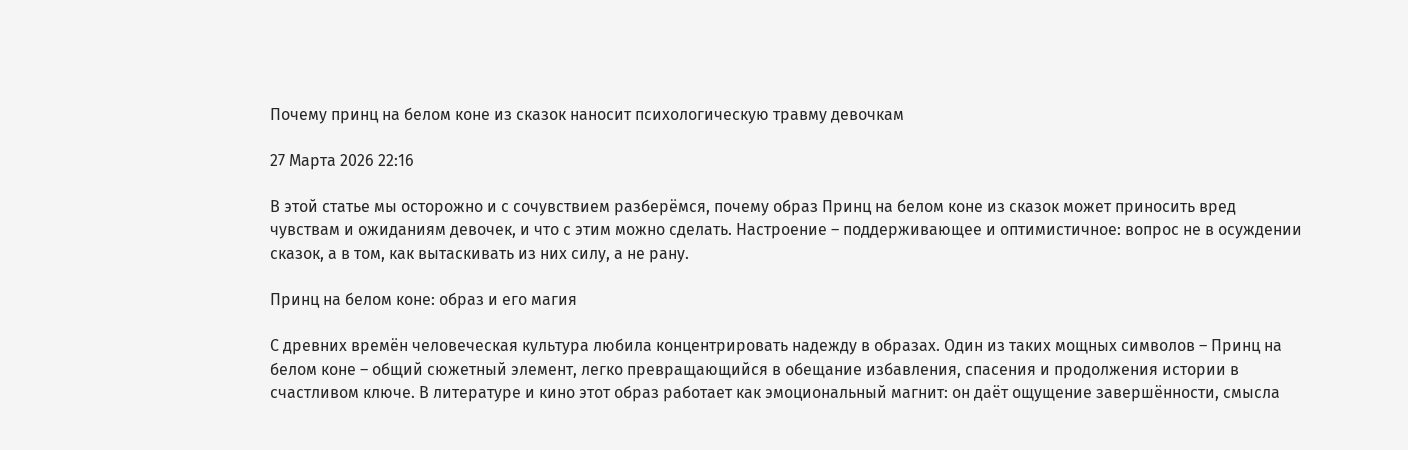Почему принц на белом коне из сказок наносит психологическую травму девочкам

27 Марта 2026 22:16

В этой статье мы осторожно и с сочувствием разберёмся, почему образ Принц на белом коне из сказок может приносить вред чувствам и ожиданиям девочек, и что с этим можно сделать. Настроение – поддерживающее и оптимистичное: вопрос не в осуждении сказок, а в том, как вытаскивать из них силу, а не рану.

Принц на белом коне: образ и его магия

С древних времён человеческая культура любила концентрировать надежду в образах. Один из таких мощных символов – Принц на белом коне – общий сюжетный элемент, легко превращающийся в обещание избавления, спасения и продолжения истории в счастливом ключе. В литературе и кино этот образ работает как эмоциональный магнит: он даёт ощущение завершённости, смысла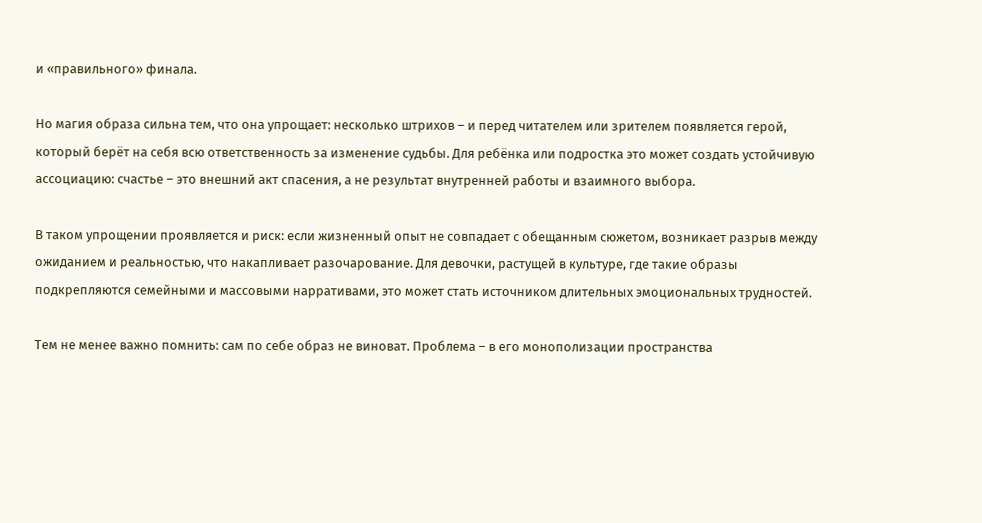и «правильного» финала.

Но магия образа сильна тем, что она упрощает: несколько штрихов – и перед читателем или зрителем появляется герой, который берёт на себя всю ответственность за изменение судьбы. Для ребёнка или подростка это может создать устойчивую ассоциацию: счастье – это внешний акт спасения, а не результат внутренней работы и взаимного выбора.

В таком упрощении проявляется и риск: если жизненный опыт не совпадает с обещанным сюжетом, возникает разрыв между ожиданием и реальностью, что накапливает разочарование. Для девочки, растущей в культуре, где такие образы подкрепляются семейными и массовыми нарративами, это может стать источником длительных эмоциональных трудностей.

Тем не менее важно помнить: сам по себе образ не виноват. Проблема – в его монополизации пространства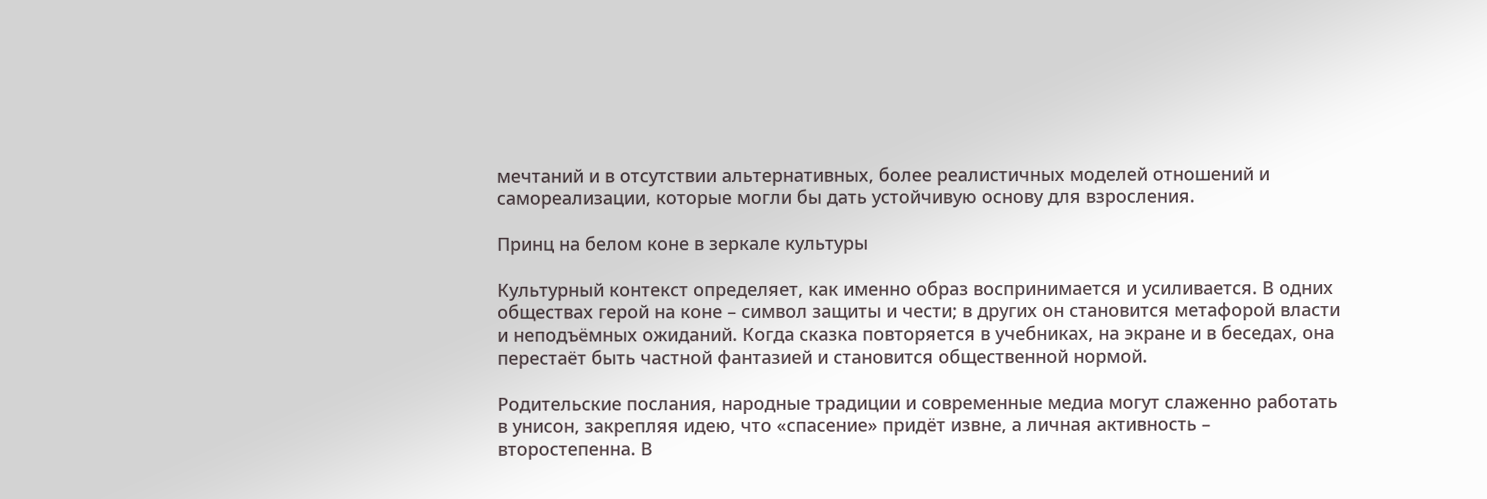мечтаний и в отсутствии альтернативных, более реалистичных моделей отношений и самореализации, которые могли бы дать устойчивую основу для взросления.

Принц на белом коне в зеркале культуры

Культурный контекст определяет, как именно образ воспринимается и усиливается. В одних обществах герой на коне – символ защиты и чести; в других он становится метафорой власти и неподъёмных ожиданий. Когда сказка повторяется в учебниках, на экране и в беседах, она перестаёт быть частной фантазией и становится общественной нормой.

Родительские послания, народные традиции и современные медиа могут слаженно работать в унисон, закрепляя идею, что «спасение» придёт извне, а личная активность – второстепенна. В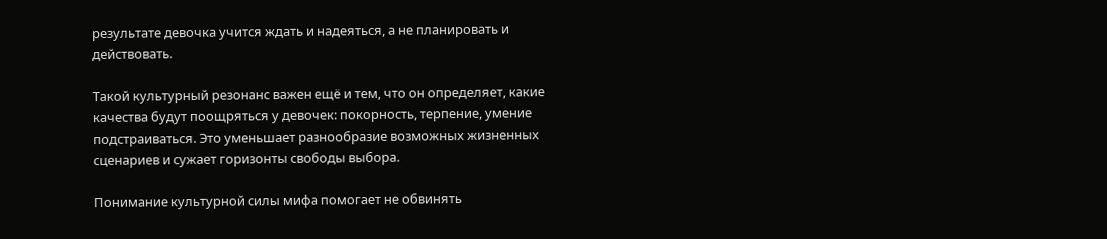результате девочка учится ждать и надеяться, а не планировать и действовать.

Такой культурный резонанс важен ещё и тем, что он определяет, какие качества будут поощряться у девочек: покорность, терпение, умение подстраиваться. Это уменьшает разнообразие возможных жизненных сценариев и сужает горизонты свободы выбора.

Понимание культурной силы мифа помогает не обвинять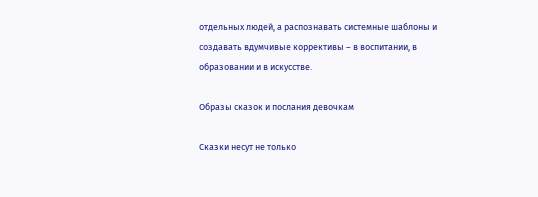отдельных людей, а распознавать системные шаблоны и создавать вдумчивые коррективы – в воспитании, в образовании и в искусстве.

Образы сказок и послания девочкам

Сказки несут не только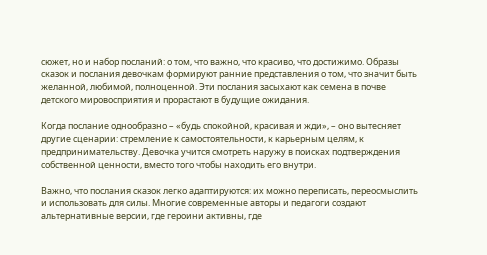сюжет, но и набор посланий: о том, что важно, что красиво, что достижимо. Образы сказок и послания девочкам формируют ранние представления о том, что значит быть желанной, любимой, полноценной. Эти послания засыхают как семена в почве детского мировосприятия и прорастают в будущие ожидания.

Когда послание однообразно – «будь спокойной, красивая и жди», – оно вытесняет другие сценарии: стремление к самостоятельности, к карьерным целям, к предпринимательству. Девочка учится смотреть наружу в поисках подтверждения собственной ценности, вместо того чтобы находить его внутри.

Важно, что послания сказок легко адаптируются: их можно переписать, переосмыслить и использовать для силы. Многие современные авторы и педагоги создают альтернативные версии, где героини активны, где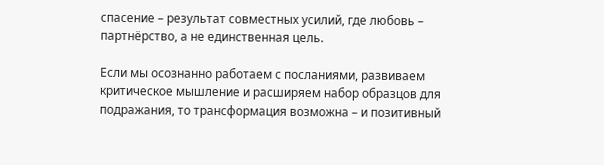спасение – результат совместных усилий, где любовь – партнёрство, а не единственная цель.

Если мы осознанно работаем с посланиями, развиваем критическое мышление и расширяем набор образцов для подражания, то трансформация возможна – и позитивный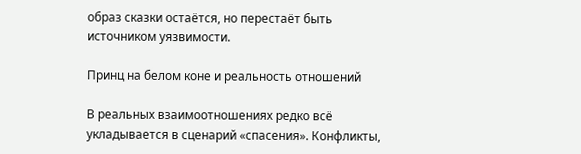образ сказки остаётся, но перестаёт быть источником уязвимости.

Принц на белом коне и реальность отношений

В реальных взаимоотношениях редко всё укладывается в сценарий «спасения». Конфликты,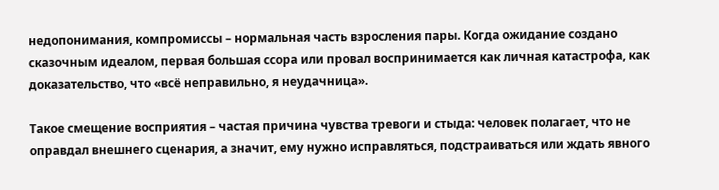недопонимания, компромиссы – нормальная часть взросления пары. Когда ожидание создано сказочным идеалом, первая большая ссора или провал воспринимается как личная катастрофа, как доказательство, что «всё неправильно, я неудачница».

Такое смещение восприятия – частая причина чувства тревоги и стыда: человек полагает, что не оправдал внешнего сценария, а значит, ему нужно исправляться, подстраиваться или ждать явного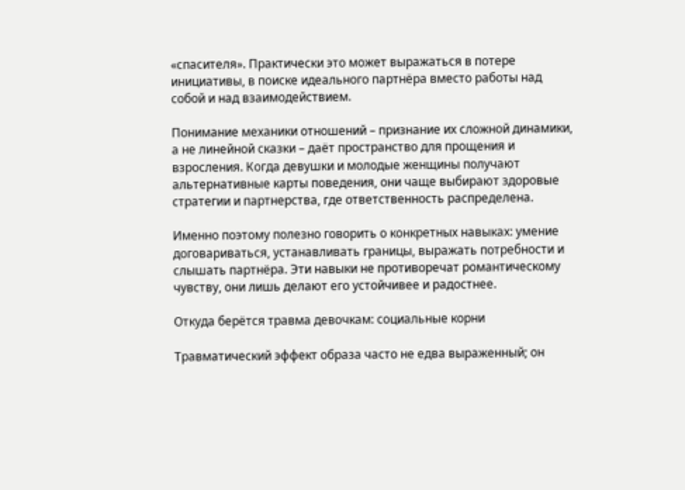«спасителя». Практически это может выражаться в потере инициативы, в поиске идеального партнёра вместо работы над собой и над взаимодействием.

Понимание механики отношений – признание их сложной динамики, а не линейной сказки – даёт пространство для прощения и взросления. Когда девушки и молодые женщины получают альтернативные карты поведения, они чаще выбирают здоровые стратегии и партнерства, где ответственность распределена.

Именно поэтому полезно говорить о конкретных навыках: умение договариваться, устанавливать границы, выражать потребности и слышать партнёра. Эти навыки не противоречат романтическому чувству, они лишь делают его устойчивее и радостнее.

Откуда берётся травма девочкам: социальные корни

Травматический эффект образа часто не едва выраженный; он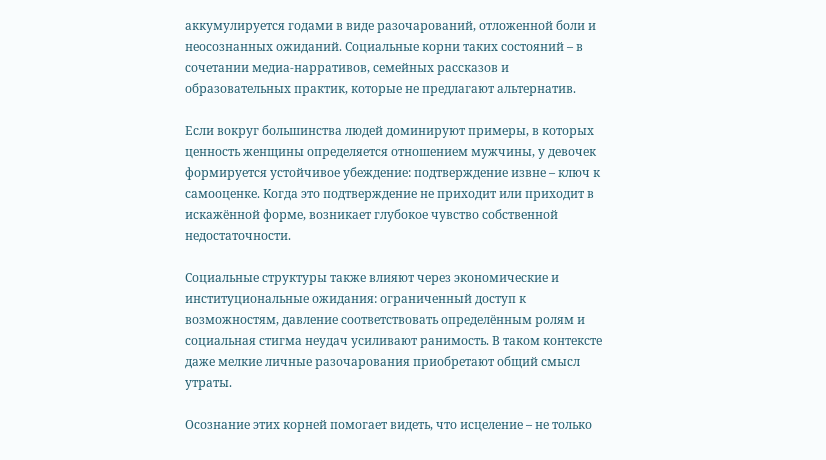аккумулируется годами в виде разочарований, отложенной боли и неосознанных ожиданий. Социальные корни таких состояний – в сочетании медиа-нарративов, семейных рассказов и образовательных практик, которые не предлагают альтернатив.

Если вокруг большинства людей доминируют примеры, в которых ценность женщины определяется отношением мужчины, у девочек формируется устойчивое убеждение: подтверждение извне – ключ к самооценке. Когда это подтверждение не приходит или приходит в искажённой форме, возникает глубокое чувство собственной недостаточности.

Социальные структуры также влияют через экономические и институциональные ожидания: ограниченный доступ к возможностям, давление соответствовать определённым ролям и социальная стигма неудач усиливают ранимость. В таком контексте даже мелкие личные разочарования приобретают общий смысл утраты.

Осознание этих корней помогает видеть, что исцеление – не только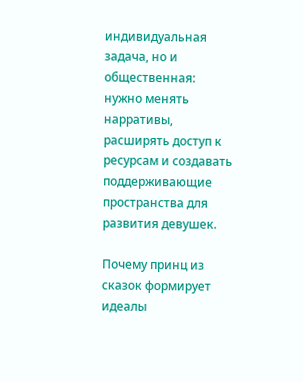индивидуальная задача, но и общественная: нужно менять нарративы, расширять доступ к ресурсам и создавать поддерживающие пространства для развития девушек.

Почему принц из сказок формирует идеалы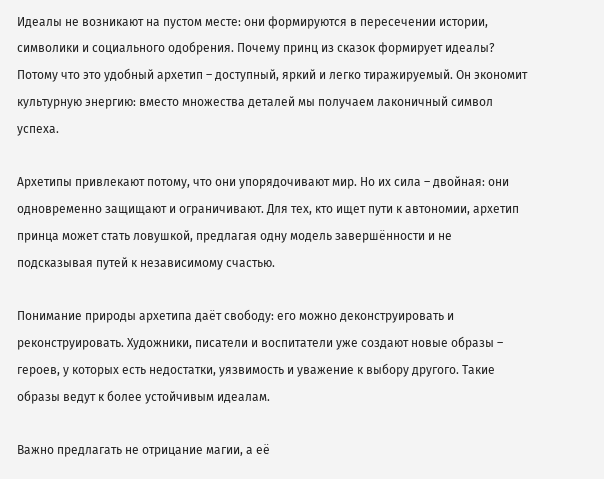Идеалы не возникают на пустом месте: они формируются в пересечении истории, символики и социального одобрения. Почему принц из сказок формирует идеалы? Потому что это удобный архетип – доступный, яркий и легко тиражируемый. Он экономит культурную энергию: вместо множества деталей мы получаем лаконичный символ успеха.

Архетипы привлекают потому, что они упорядочивают мир. Но их сила – двойная: они одновременно защищают и ограничивают. Для тех, кто ищет пути к автономии, архетип принца может стать ловушкой, предлагая одну модель завершённости и не подсказывая путей к независимому счастью.

Понимание природы архетипа даёт свободу: его можно деконструировать и реконструировать. Художники, писатели и воспитатели уже создают новые образы – героев, у которых есть недостатки, уязвимость и уважение к выбору другого. Такие образы ведут к более устойчивым идеалам.

Важно предлагать не отрицание магии, а её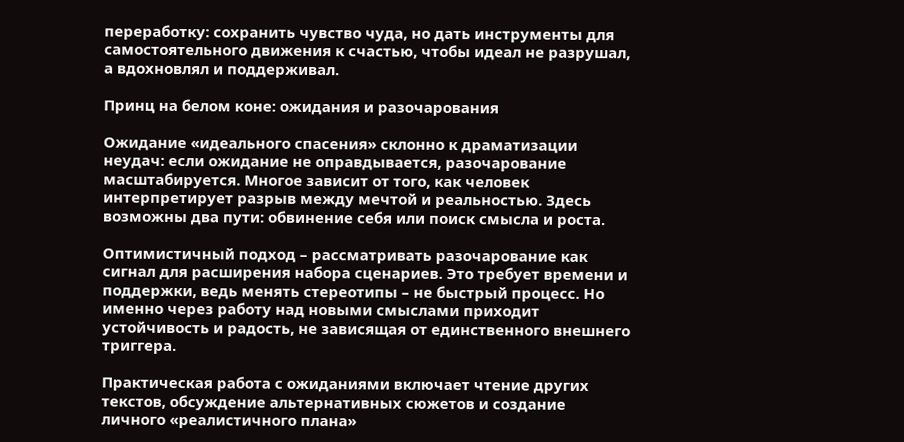переработку: сохранить чувство чуда, но дать инструменты для самостоятельного движения к счастью, чтобы идеал не разрушал, а вдохновлял и поддерживал.

Принц на белом коне: ожидания и разочарования

Ожидание «идеального спасения» склонно к драматизации неудач: если ожидание не оправдывается, разочарование масштабируется. Многое зависит от того, как человек интерпретирует разрыв между мечтой и реальностью. Здесь возможны два пути: обвинение себя или поиск смысла и роста.

Оптимистичный подход – рассматривать разочарование как сигнал для расширения набора сценариев. Это требует времени и поддержки, ведь менять стереотипы – не быстрый процесс. Но именно через работу над новыми смыслами приходит устойчивость и радость, не зависящая от единственного внешнего триггера.

Практическая работа с ожиданиями включает чтение других текстов, обсуждение альтернативных сюжетов и создание личного «реалистичного плана»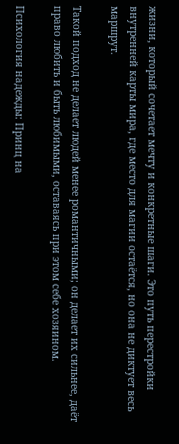жизни, который сочетает мечту и конкретные шаги. Это путь перестройки внутренней карты мира, где место для магии остаётся, но она не диктует весь маршрут.

Такой подход не делает людей менее романтичными; он делает их сильнее, даёт право любить и быть любимыми, оставаясь при этом себе хозяином.

Психология надежды: Принц на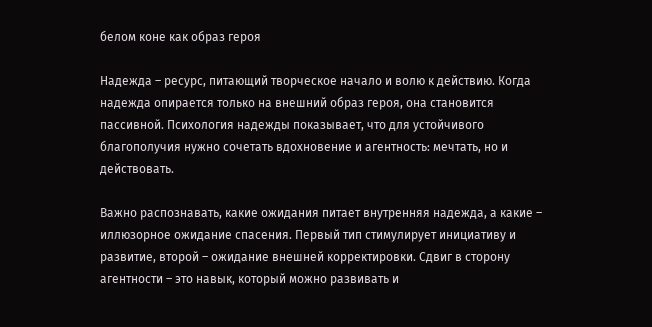белом коне как образ героя

Надежда – ресурс, питающий творческое начало и волю к действию. Когда надежда опирается только на внешний образ героя, она становится пассивной. Психология надежды показывает, что для устойчивого благополучия нужно сочетать вдохновение и агентность: мечтать, но и действовать.

Важно распознавать, какие ожидания питает внутренняя надежда, а какие – иллюзорное ожидание спасения. Первый тип стимулирует инициативу и развитие, второй – ожидание внешней корректировки. Сдвиг в сторону агентности – это навык, который можно развивать и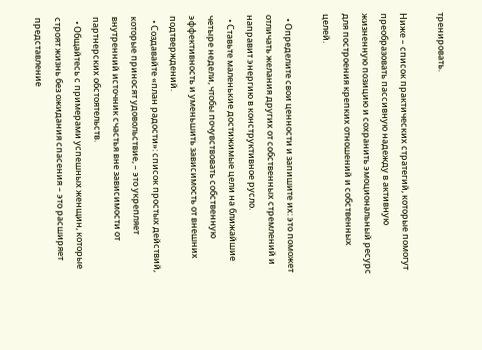тренировать.

Ниже – список практических стратегий, которые помогут преобразовать пассивную надежду в активную жизненную позицию и сохранить эмоциональный ресурс для построения крепких отношений и собственных целей.

  • Определите свои ценности и запишите их: это поможет отличать желания других от собственных стремлений и направит энергию в конструктивное русло.
  • Ставьте маленькие достижимые цели на ближайшие четыре недели, чтобы почувствовать собственную эффективность и уменьшить зависимость от внешних подтверждений.
  • Создавайте «план радости»: список простых действий, которые приносят удовольствие, – это укрепляет внутренний источник счастья вне зависимости от партнерских обстоятельств.
  • Общайтесь с примерами успешных женщин, которые строят жизнь без ожидания спасения – это расширяет представление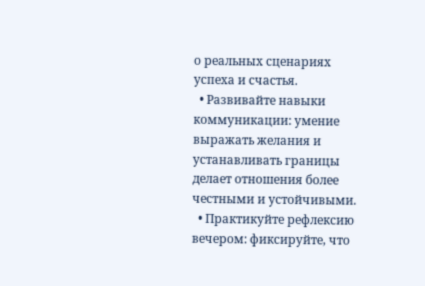о реальных сценариях успеха и счастья.
  • Развивайте навыки коммуникации: умение выражать желания и устанавливать границы делает отношения более честными и устойчивыми.
  • Практикуйте рефлексию вечером: фиксируйте, что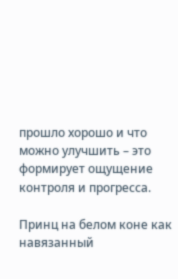прошло хорошо и что можно улучшить – это формирует ощущение контроля и прогресса.

Принц на белом коне как навязанный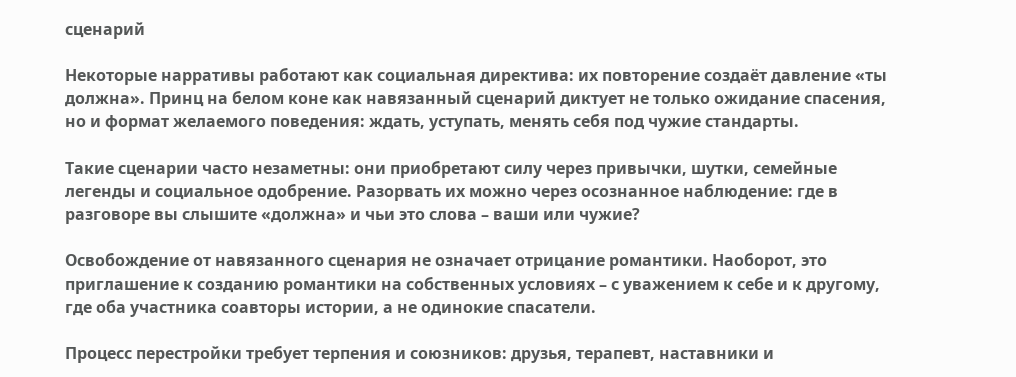сценарий

Некоторые нарративы работают как социальная директива: их повторение создаёт давление «ты должна». Принц на белом коне как навязанный сценарий диктует не только ожидание спасения, но и формат желаемого поведения: ждать, уступать, менять себя под чужие стандарты.

Такие сценарии часто незаметны: они приобретают силу через привычки, шутки, семейные легенды и социальное одобрение. Разорвать их можно через осознанное наблюдение: где в разговоре вы слышите «должна» и чьи это слова – ваши или чужие?

Освобождение от навязанного сценария не означает отрицание романтики. Наоборот, это приглашение к созданию романтики на собственных условиях – с уважением к себе и к другому, где оба участника соавторы истории, а не одинокие спасатели.

Процесс перестройки требует терпения и союзников: друзья, терапевт, наставники и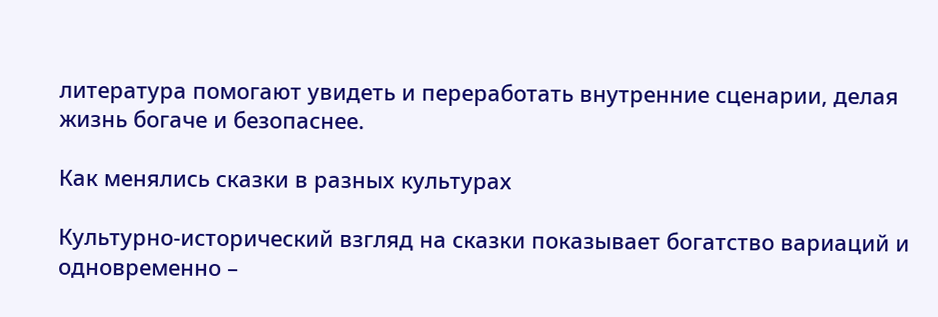литература помогают увидеть и переработать внутренние сценарии, делая жизнь богаче и безопаснее.

Как менялись сказки в разных культурах

Культурно-исторический взгляд на сказки показывает богатство вариаций и одновременно –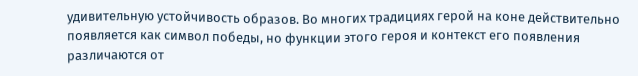удивительную устойчивость образов. Во многих традициях герой на коне действительно появляется как символ победы, но функции этого героя и контекст его появления различаются от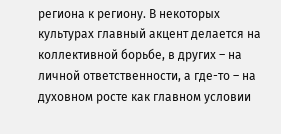региона к региону. В некоторых культурах главный акцент делается на коллективной борьбе, в других – на личной ответственности, а где-то – на духовном росте как главном условии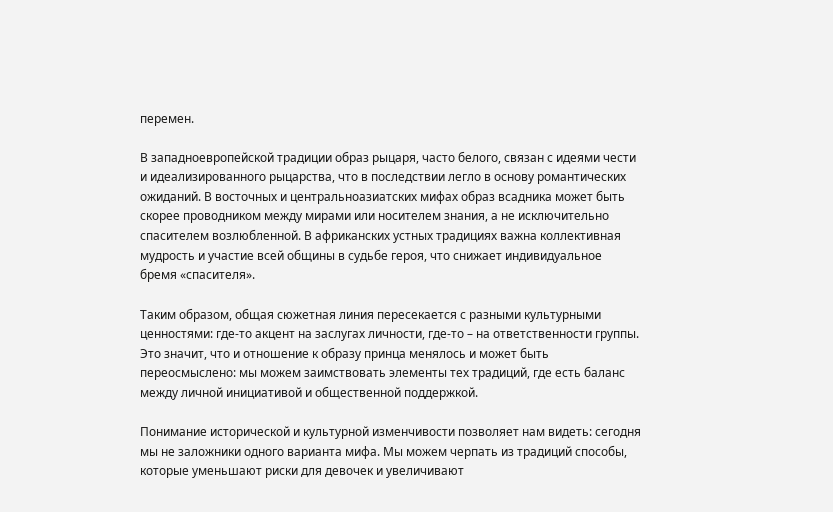перемен.

В западноевропейской традиции образ рыцаря, часто белого, связан с идеями чести и идеализированного рыцарства, что в последствии легло в основу романтических ожиданий. В восточных и центральноазиатских мифах образ всадника может быть скорее проводником между мирами или носителем знания, а не исключительно спасителем возлюбленной. В африканских устных традициях важна коллективная мудрость и участие всей общины в судьбе героя, что снижает индивидуальное бремя «спасителя».

Таким образом, общая сюжетная линия пересекается с разными культурными ценностями: где-то акцент на заслугах личности, где-то – на ответственности группы. Это значит, что и отношение к образу принца менялось и может быть переосмыслено: мы можем заимствовать элементы тех традиций, где есть баланс между личной инициативой и общественной поддержкой.

Понимание исторической и культурной изменчивости позволяет нам видеть: сегодня мы не заложники одного варианта мифа. Мы можем черпать из традиций способы, которые уменьшают риски для девочек и увеличивают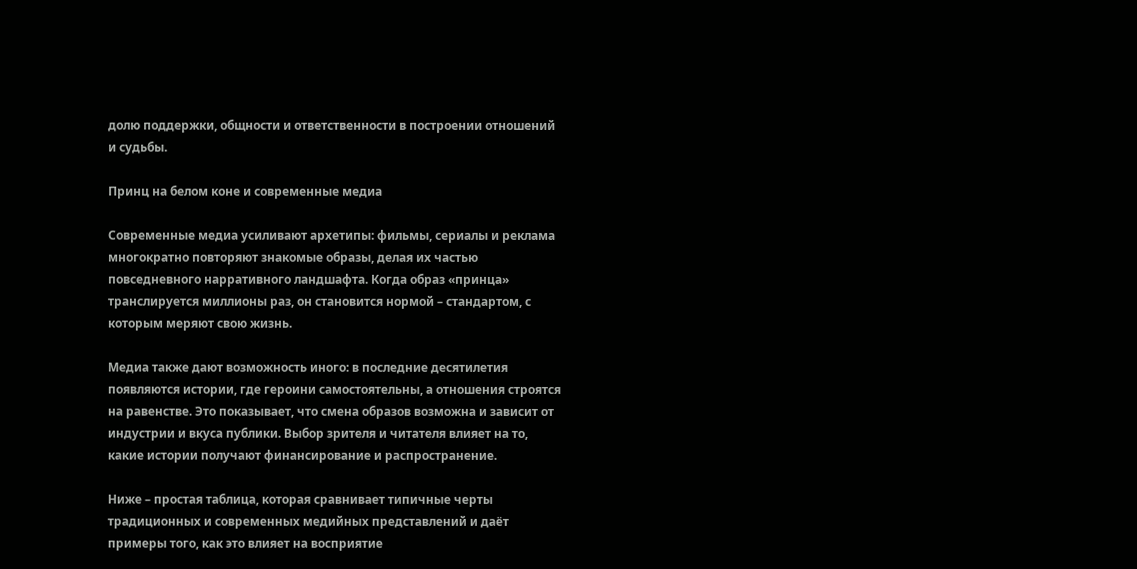долю поддержки, общности и ответственности в построении отношений и судьбы.

Принц на белом коне и современные медиа

Современные медиа усиливают архетипы: фильмы, сериалы и реклама многократно повторяют знакомые образы, делая их частью повседневного нарративного ландшафта. Когда образ «принца» транслируется миллионы раз, он становится нормой – стандартом, с которым меряют свою жизнь.

Медиа также дают возможность иного: в последние десятилетия появляются истории, где героини самостоятельны, а отношения строятся на равенстве. Это показывает, что смена образов возможна и зависит от индустрии и вкуса публики. Выбор зрителя и читателя влияет на то, какие истории получают финансирование и распространение.

Ниже – простая таблица, которая сравнивает типичные черты традиционных и современных медийных представлений и даёт примеры того, как это влияет на восприятие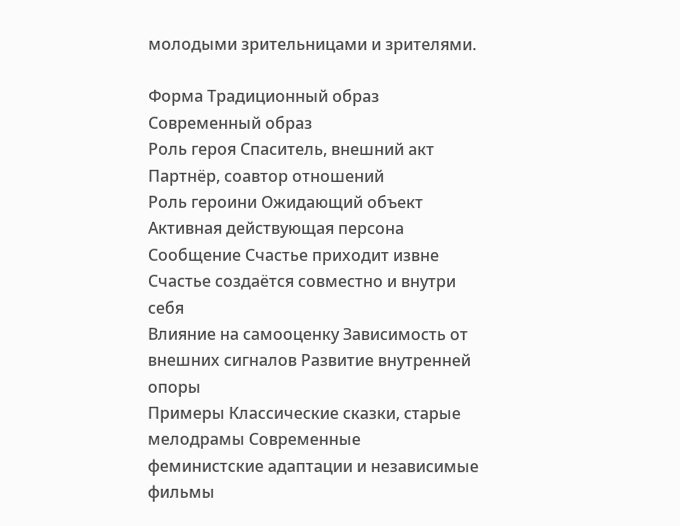молодыми зрительницами и зрителями.

Форма Традиционный образ Современный образ
Роль героя Спаситель, внешний акт Партнёр, соавтор отношений
Роль героини Ожидающий объект Активная действующая персона
Сообщение Счастье приходит извне Счастье создаётся совместно и внутри себя
Влияние на самооценку Зависимость от внешних сигналов Развитие внутренней опоры
Примеры Классические сказки, старые мелодрамы Современные феминистские адаптации и независимые фильмы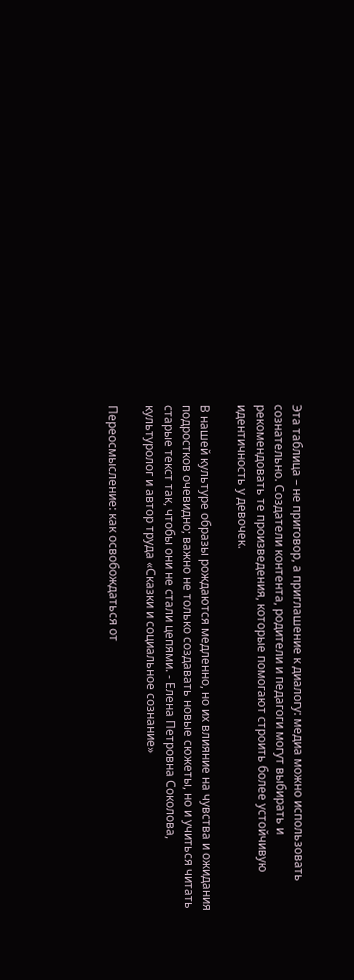Эта таблица – не приговор, а приглашение к диалогу: медиа можно использовать сознательно. Создатели контента, родители и педагоги могут выбирать и рекомендовать те произведения, которые помогают строить более устойчивую идентичность у девочек.

В нашей культуре образы рождаются медленно, но их влияние на чувства и ожидания подростков очевидно; важно не только создавать новые сюжеты, но и учиться читать старые текст так, чтобы они не стали цепями. - Елена Петровна Соколова, культуролог и автор труда «Сказки и социальное сознание»

Переосмысление: как освобождаться от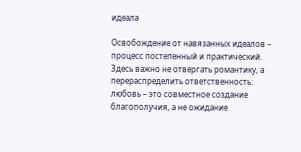идеала

Освобождение от навязанных идеалов – процесс постепенный и практический. Здесь важно не отвергать романтику, а перераспределить ответственность: любовь – это совместное создание благополучия, а не ожидание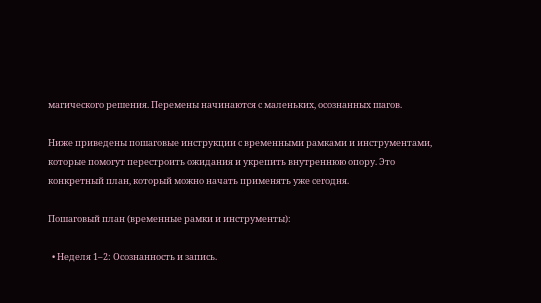магического решения. Перемены начинаются с маленьких, осознанных шагов.

Ниже приведены пошаговые инструкции с временными рамками и инструментами, которые помогут перестроить ожидания и укрепить внутреннюю опору. Это конкретный план, который можно начать применять уже сегодня.

Пошаговый план (временные рамки и инструменты):

  • Неделя 1–2: Осознанность и запись.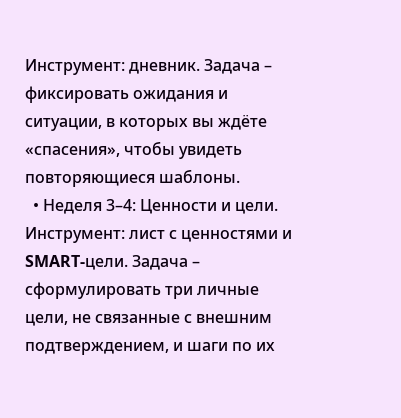Инструмент: дневник. Задача – фиксировать ожидания и ситуации, в которых вы ждёте «спасения», чтобы увидеть повторяющиеся шаблоны.
  • Неделя 3–4: Ценности и цели. Инструмент: лист с ценностями и SMART-цели. Задача – сформулировать три личные цели, не связанные с внешним подтверждением, и шаги по их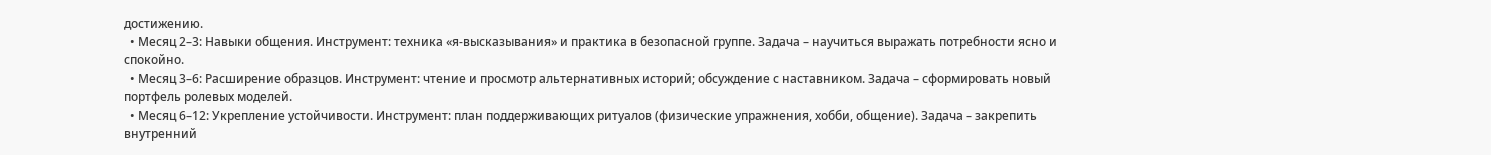достижению.
  • Месяц 2–3: Навыки общения. Инструмент: техника «я-высказывания» и практика в безопасной группе. Задача – научиться выражать потребности ясно и спокойно.
  • Месяц 3–6: Расширение образцов. Инструмент: чтение и просмотр альтернативных историй; обсуждение с наставником. Задача – сформировать новый портфель ролевых моделей.
  • Месяц 6–12: Укрепление устойчивости. Инструмент: план поддерживающих ритуалов (физические упражнения, хобби, общение). Задача – закрепить внутренний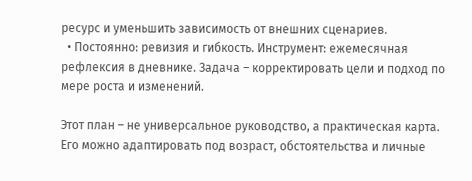ресурс и уменьшить зависимость от внешних сценариев.
  • Постоянно: ревизия и гибкость. Инструмент: ежемесячная рефлексия в дневнике. Задача – корректировать цели и подход по мере роста и изменений.

Этот план – не универсальное руководство, а практическая карта. Его можно адаптировать под возраст, обстоятельства и личные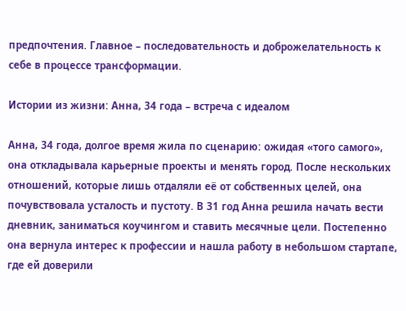предпочтения. Главное – последовательность и доброжелательность к себе в процессе трансформации.

Истории из жизни: Анна, 34 года – встреча с идеалом

Анна, 34 года, долгое время жила по сценарию: ожидая «того самого», она откладывала карьерные проекты и менять город. После нескольких отношений, которые лишь отдаляли её от собственных целей, она почувствовала усталость и пустоту. В 31 год Анна решила начать вести дневник, заниматься коучингом и ставить месячные цели. Постепенно она вернула интерес к профессии и нашла работу в небольшом стартапе, где ей доверили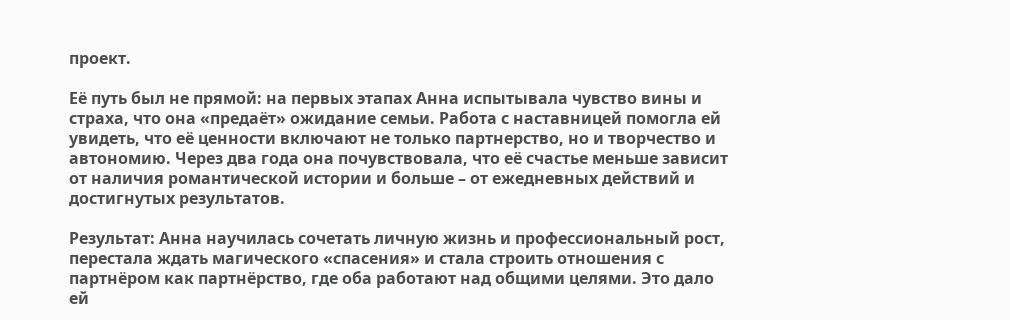проект.

Её путь был не прямой: на первых этапах Анна испытывала чувство вины и страха, что она «предаёт» ожидание семьи. Работа с наставницей помогла ей увидеть, что её ценности включают не только партнерство, но и творчество и автономию. Через два года она почувствовала, что её счастье меньше зависит от наличия романтической истории и больше – от ежедневных действий и достигнутых результатов.

Результат: Анна научилась сочетать личную жизнь и профессиональный рост, перестала ждать магического «спасения» и стала строить отношения с партнёром как партнёрство, где оба работают над общими целями. Это дало ей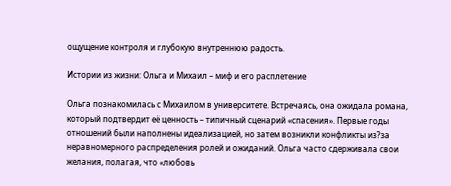ощущение контроля и глубокую внутреннюю радость.

Истории из жизни: Ольга и Михаил – миф и его расплетение

Ольга познакомилась с Михаилом в университете. Встречаясь, она ожидала романа, который подтвердит её ценность – типичный сценарий «спасения». Первые годы отношений были наполнены идеализацией, но затем возникли конфликты из?за неравномерного распределения ролей и ожиданий. Ольга часто сдерживала свои желания, полагая, что «любовь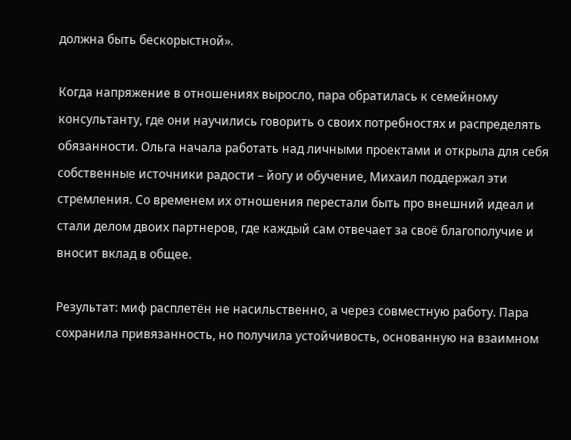должна быть бескорыстной».

Когда напряжение в отношениях выросло, пара обратилась к семейному консультанту, где они научились говорить о своих потребностях и распределять обязанности. Ольга начала работать над личными проектами и открыла для себя собственные источники радости – йогу и обучение, Михаил поддержал эти стремления. Со временем их отношения перестали быть про внешний идеал и стали делом двоих партнеров, где каждый сам отвечает за своё благополучие и вносит вклад в общее.

Результат: миф расплетён не насильственно, а через совместную работу. Пара сохранила привязанность, но получила устойчивость, основанную на взаимном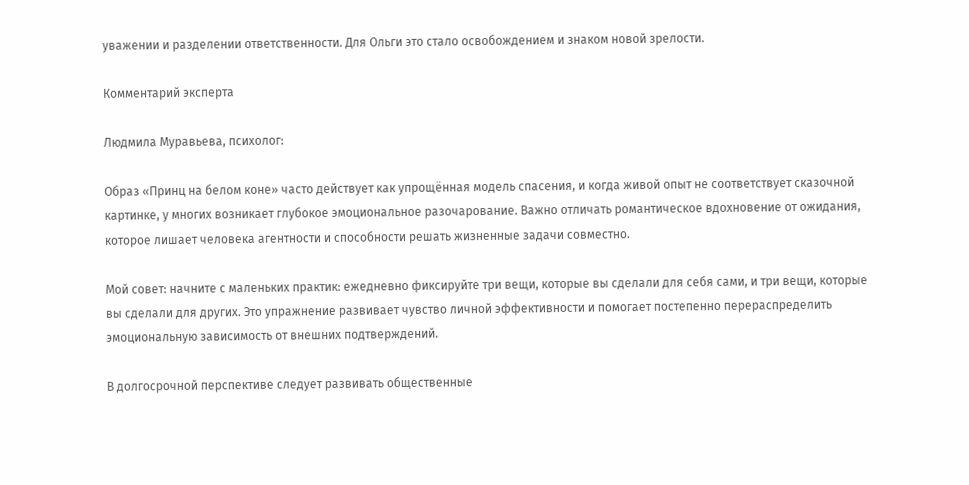уважении и разделении ответственности. Для Ольги это стало освобождением и знаком новой зрелости.

Комментарий эксперта

Людмила Муравьева, психолог:

Образ «Принц на белом коне» часто действует как упрощённая модель спасения, и когда живой опыт не соответствует сказочной картинке, у многих возникает глубокое эмоциональное разочарование. Важно отличать романтическое вдохновение от ожидания, которое лишает человека агентности и способности решать жизненные задачи совместно.

Мой совет: начните с маленьких практик: ежедневно фиксируйте три вещи, которые вы сделали для себя сами, и три вещи, которые вы сделали для других. Это упражнение развивает чувство личной эффективности и помогает постепенно перераспределить эмоциональную зависимость от внешних подтверждений.

В долгосрочной перспективе следует развивать общественные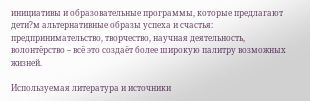инициативы и образовательные программы, которые предлагают дети?м альтернативные образы успеха и счастья: предпринимательство, творчество, научная деятельность, волонтёрство – всё это создаёт более широкую палитру возможных жизней.

Используемая литература и источники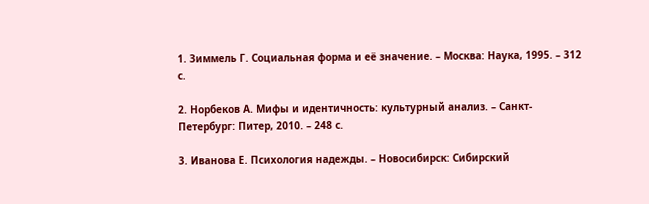1. Зиммель Г. Социальная форма и её значение. – Москва: Наука, 1995. – 312 с.

2. Норбеков А. Мифы и идентичность: культурный анализ. – Санкт-Петербург: Питер, 2010. – 248 с.

3. Иванова Е. Психология надежды. – Новосибирск: Сибирский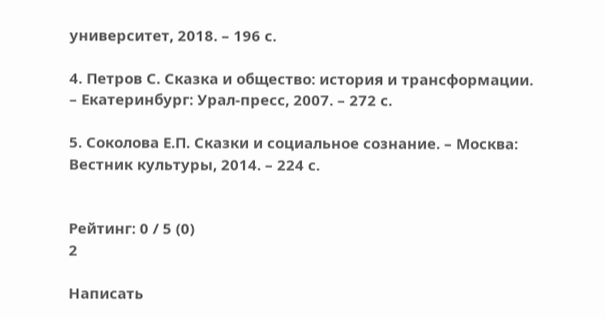университет, 2018. – 196 с.

4. Петров С. Сказка и общество: история и трансформации. – Екатеринбург: Урал-пресс, 2007. – 272 с.

5. Соколова Е.П. Сказки и социальное сознание. – Москва: Вестник культуры, 2014. – 224 с.


Рейтинг: 0 / 5 (0)
2

Написать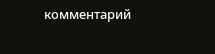комментарий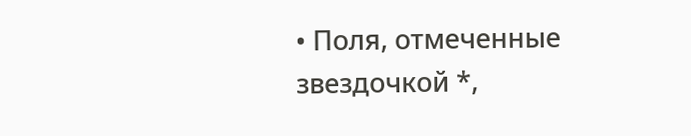• Поля, отмеченные звездочкой *,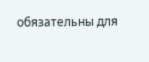обязательны для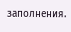заполнения.